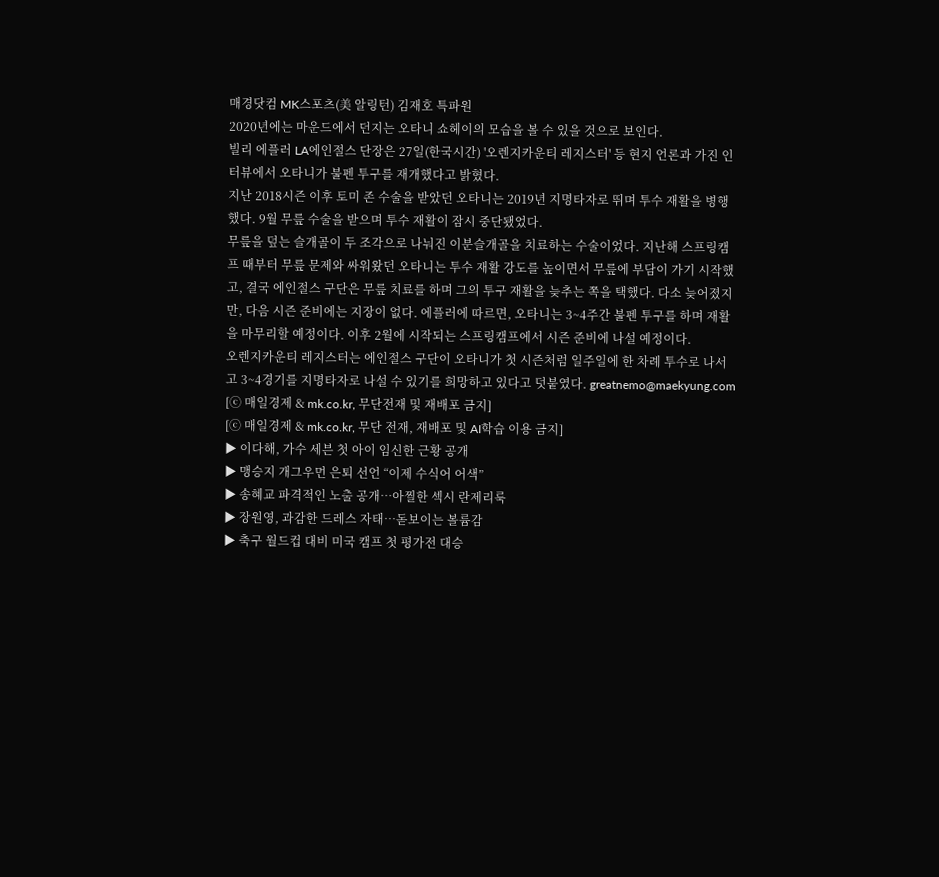매경닷컴 MK스포츠(美 알링턴) 김재호 특파원
2020년에는 마운드에서 던지는 오타니 쇼헤이의 모습을 볼 수 있을 것으로 보인다.
빌리 에플러 LA에인절스 단장은 27일(한국시간) '오렌지카운티 레지스터' 등 현지 언론과 가진 인터뷰에서 오타니가 불펜 투구를 재개했다고 밝혔다.
지난 2018시즌 이후 토미 존 수술을 받았던 오타니는 2019년 지명타자로 뛰며 투수 재활을 병행했다. 9월 무릎 수술을 받으며 투수 재활이 잠시 중단됐었다.
무릎을 덮는 슬개골이 두 조각으로 나눠진 이분슬개골을 치료하는 수술이었다. 지난해 스프링캠프 때부터 무릎 문제와 싸워왔던 오타니는 투수 재활 강도를 높이면서 무릎에 부담이 가기 시작했고, 결국 에인절스 구단은 무릎 치료를 하며 그의 투구 재활을 늦추는 쪽을 택했다. 다소 늦어졌지만, 다음 시즌 준비에는 지장이 없다. 에플러에 따르면, 오타니는 3~4주간 불펜 투구를 하며 재활을 마무리할 예정이다. 이후 2월에 시작되는 스프링캠프에서 시즌 준비에 나설 예정이다.
오렌지카운티 레지스터는 에인절스 구단이 오타니가 첫 시즌처럼 일주일에 한 차례 투수로 나서고 3~4경기를 지명타자로 나설 수 있기를 희망하고 있다고 덧붙였다. greatnemo@maekyung.com
[ⓒ 매일경제 & mk.co.kr, 무단전재 및 재배포 금지]
[ⓒ 매일경제 & mk.co.kr, 무단 전재, 재배포 및 AI학습 이용 금지]
▶ 이다해, 가수 세븐 첫 아이 임신한 근황 공개
▶ 맹승지 개그우먼 은퇴 선언 “이제 수식어 어색”
▶ 송혜교 파격적인 노출 공개…아찔한 섹시 란제리룩
▶ 장원영, 과감한 드레스 자태…돋보이는 볼륨감
▶ 축구 월드컵 대비 미국 캠프 첫 평가전 대승